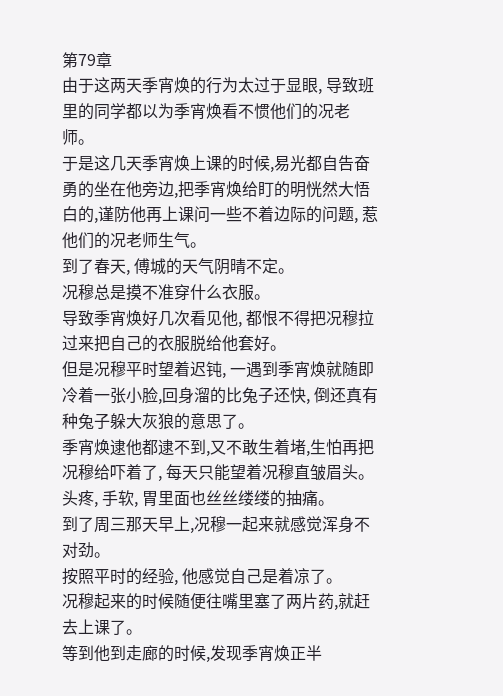第79章
由于这两天季宵焕的行为太过于显眼, 导致班里的同学都以为季宵焕看不惯他们的况老师。
于是这几天季宵焕上课的时候,易光都自告奋勇的坐在他旁边,把季宵焕给盯的明恍然大悟白的,谨防他再上课问一些不着边际的问题, 惹他们的况老师生气。
到了春天, 傅城的天气阴晴不定。
况穆总是摸不准穿什么衣服。
导致季宵焕好几次看见他, 都恨不得把况穆拉过来把自己的衣服脱给他套好。
但是况穆平时望着迟钝, 一遇到季宵焕就随即冷着一张小脸,回身溜的比兔子还快, 倒还真有种兔子躲大灰狼的意思了。
季宵焕逮他都逮不到,又不敢生着堵,生怕再把况穆给吓着了, 每天只能望着况穆直皱眉头。
头疼, 手软, 胃里面也丝丝缕缕的抽痛。
到了周三那天早上,况穆一起来就感觉浑身不对劲。
按照平时的经验, 他感觉自己是着凉了。
况穆起来的时候随便往嘴里塞了两片药,就赶去上课了。
等到他到走廊的时候,发现季宵焕正半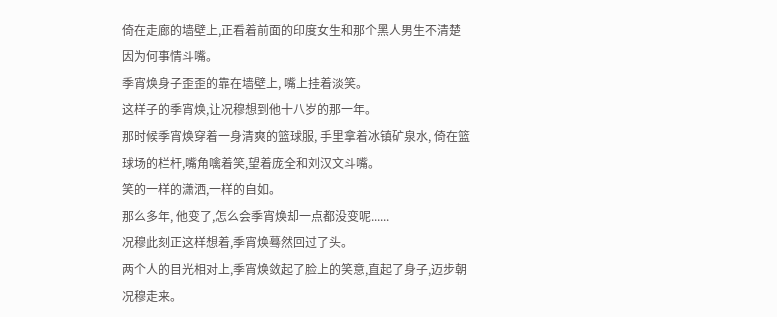倚在走廊的墙壁上,正看着前面的印度女生和那个黑人男生不清楚因为何事情斗嘴。
季宵焕身子歪歪的靠在墙壁上, 嘴上挂着淡笑。
这样子的季宵焕,让况穆想到他十八岁的那一年。
那时候季宵焕穿着一身清爽的篮球服, 手里拿着冰镇矿泉水, 倚在篮球场的栏杆,嘴角噙着笑,望着庞全和刘汉文斗嘴。
笑的一样的潇洒,一样的自如。
那么多年, 他变了,怎么会季宵焕却一点都没变呢......
况穆此刻正这样想着,季宵焕蓦然回过了头。
两个人的目光相对上,季宵焕敛起了脸上的笑意,直起了身子,迈步朝况穆走来。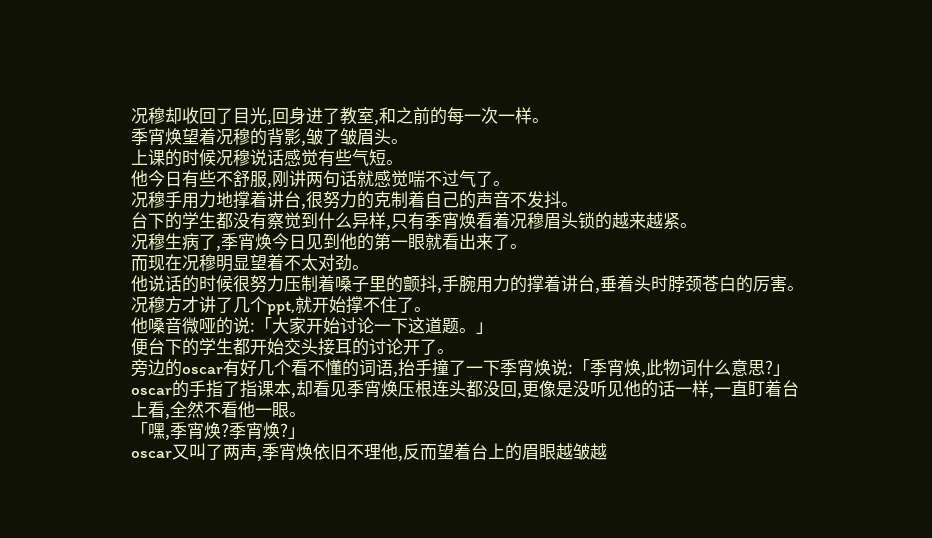况穆却收回了目光,回身进了教室,和之前的每一次一样。
季宵焕望着况穆的背影,皱了皱眉头。
上课的时候况穆说话感觉有些气短。
他今日有些不舒服,刚讲两句话就感觉喘不过气了。
况穆手用力地撑着讲台,很努力的克制着自己的声音不发抖。
台下的学生都没有察觉到什么异样,只有季宵焕看着况穆眉头锁的越来越紧。
况穆生病了,季宵焕今日见到他的第一眼就看出来了。
而现在况穆明显望着不太对劲。
他说话的时候很努力压制着嗓子里的颤抖,手腕用力的撑着讲台,垂着头时脖颈苍白的厉害。
况穆方才讲了几个ppt,就开始撑不住了。
他嗓音微哑的说:「大家开始讨论一下这道题。」
便台下的学生都开始交头接耳的讨论开了。
旁边的oscar有好几个看不懂的词语,抬手撞了一下季宵焕说:「季宵焕,此物词什么意思?」
oscar的手指了指课本,却看见季宵焕压根连头都没回,更像是没听见他的话一样,一直盯着台上看,全然不看他一眼。
「嘿,季宵焕?季宵焕?」
oscar又叫了两声,季宵焕依旧不理他,反而望着台上的眉眼越皱越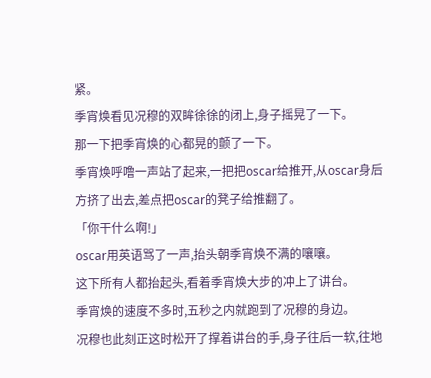紧。
季宵焕看见况穆的双眸徐徐的闭上,身子摇晃了一下。
那一下把季宵焕的心都晃的颤了一下。
季宵焕呼噜一声站了起来,一把把oscar给推开,从oscar身后方挤了出去,差点把oscar的凳子给推翻了。
「你干什么啊!」
oscar用英语骂了一声,抬头朝季宵焕不满的嚷嚷。
这下所有人都抬起头,看着季宵焕大步的冲上了讲台。
季宵焕的速度不多时,五秒之内就跑到了况穆的身边。
况穆也此刻正这时松开了撑着讲台的手,身子往后一软,往地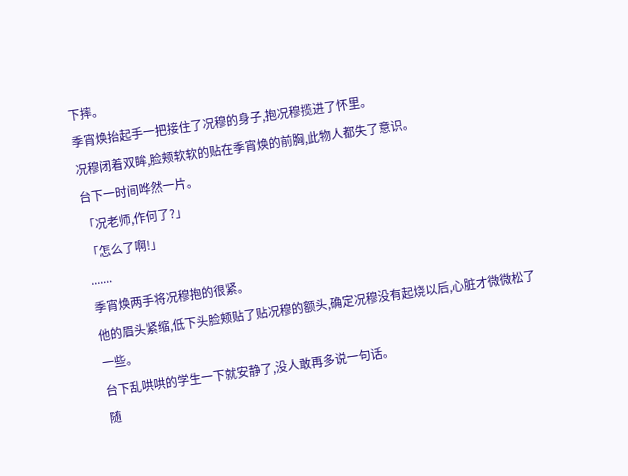下摔。
季宵焕抬起手一把接住了况穆的身子,抱况穆揽进了怀里。
况穆闭着双眸,脸颊软软的贴在季宵焕的前胸,此物人都失了意识。
台下一时间哗然一片。
「况老师,作何了?」
「怎么了啊!」
.......
季宵焕两手将况穆抱的很紧。
他的眉头紧缩,低下头脸颊贴了贴况穆的额头,确定况穆没有起烧以后,心脏才微微松了一些。
台下乱哄哄的学生一下就安静了,没人敢再多说一句话。
随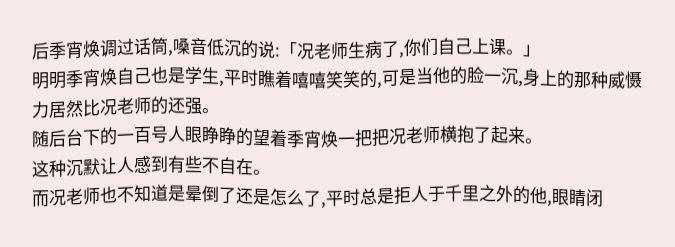后季宵焕调过话筒,嗓音低沉的说:「况老师生病了,你们自己上课。」
明明季宵焕自己也是学生,平时瞧着嘻嘻笑笑的,可是当他的脸一沉,身上的那种威慑力居然比况老师的还强。
随后台下的一百号人眼睁睁的望着季宵焕一把把况老师横抱了起来。
这种沉默让人感到有些不自在。
而况老师也不知道是晕倒了还是怎么了,平时总是拒人于千里之外的他,眼睛闭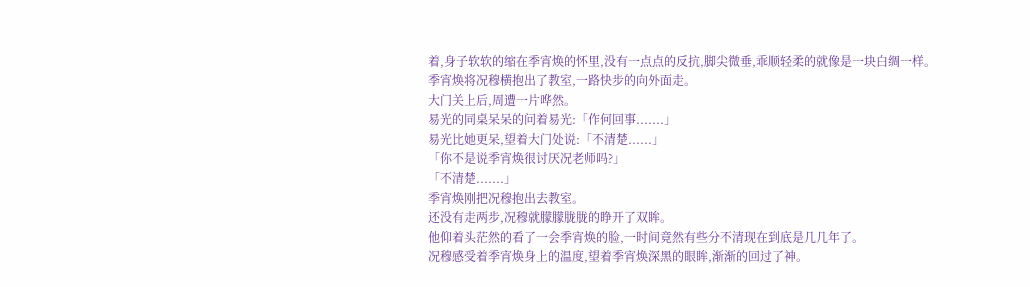着,身子软软的缩在季宵焕的怀里,没有一点点的反抗,脚尖微垂,乖顺轻柔的就像是一块白绸一样。
季宵焕将况穆横抱出了教室,一路快步的向外面走。
大门关上后,周遭一片哗然。
易光的同桌呆呆的问着易光:「作何回事.......」
易光比她更呆,望着大门处说:「不清楚......」
「你不是说季宵焕很讨厌况老师吗?」
「不清楚.......」
季宵焕刚把况穆抱出去教室。
还没有走两步,况穆就朦朦胧胧的睁开了双眸。
他仰着头茫然的看了一会季宵焕的脸,一时间竟然有些分不清现在到底是几几年了。
况穆感受着季宵焕身上的温度,望着季宵焕深黑的眼眸,渐渐的回过了神。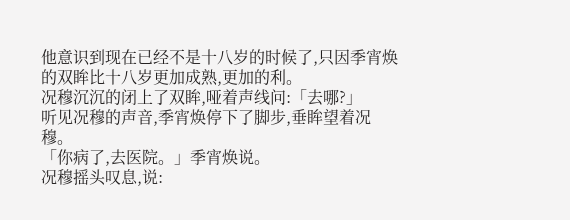他意识到现在已经不是十八岁的时候了,只因季宵焕的双眸比十八岁更加成熟,更加的利。
况穆沉沉的闭上了双眸,哑着声线问:「去哪?」
听见况穆的声音,季宵焕停下了脚步,垂眸望着况穆。
「你病了,去医院。」季宵焕说。
况穆摇头叹息,说: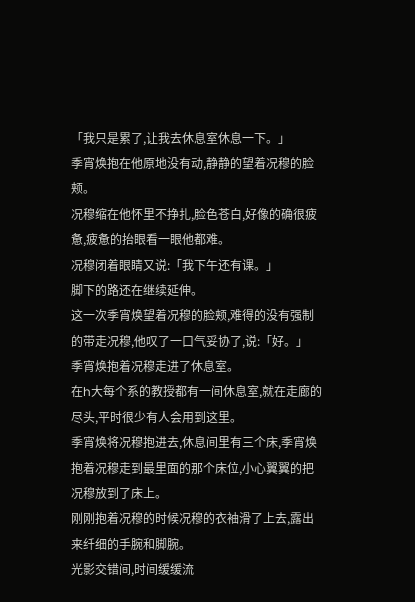「我只是累了,让我去休息室休息一下。」
季宵焕抱在他原地没有动,静静的望着况穆的脸颊。
况穆缩在他怀里不挣扎,脸色苍白,好像的确很疲惫,疲惫的抬眼看一眼他都难。
况穆闭着眼睛又说:「我下午还有课。」
脚下的路还在继续延伸。
这一次季宵焕望着况穆的脸颊,难得的没有强制的带走况穆,他叹了一口气妥协了,说:「好。」
季宵焕抱着况穆走进了休息室。
在h大每个系的教授都有一间休息室,就在走廊的尽头,平时很少有人会用到这里。
季宵焕将况穆抱进去,休息间里有三个床,季宵焕抱着况穆走到最里面的那个床位,小心翼翼的把况穆放到了床上。
刚刚抱着况穆的时候况穆的衣袖滑了上去,露出来纤细的手腕和脚腕。
光影交错间,时间缓缓流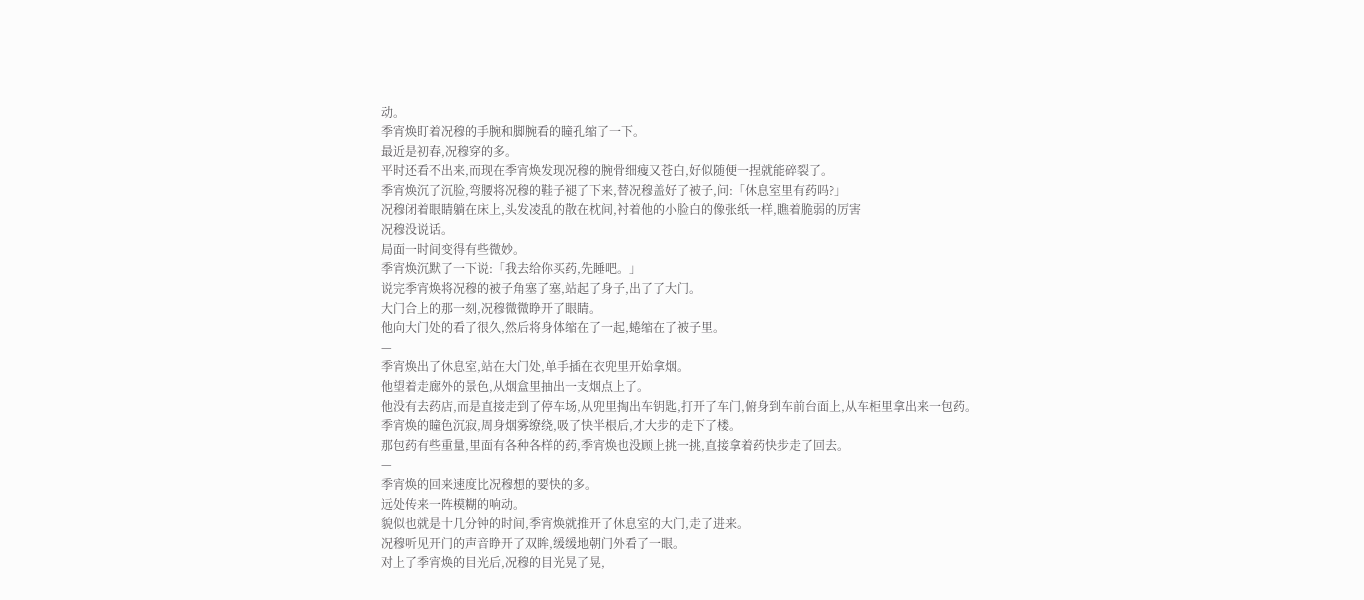动。
季宵焕盯着况穆的手腕和脚腕看的瞳孔缩了一下。
最近是初春,况穆穿的多。
平时还看不出来,而现在季宵焕发现况穆的腕骨细瘦又苍白,好似随便一捏就能碎裂了。
季宵焕沉了沉脸,弯腰将况穆的鞋子褪了下来,替况穆盖好了被子,问:「休息室里有药吗?」
况穆闭着眼睛躺在床上,头发凌乱的散在枕间,衬着他的小脸白的像张纸一样,瞧着脆弱的厉害
况穆没说话。
局面一时间变得有些微妙。
季宵焕沉默了一下说:「我去给你买药,先睡吧。」
说完季宵焕将况穆的被子角塞了塞,站起了身子,出了了大门。
大门合上的那一刻,况穆微微睁开了眼睛。
他向大门处的看了很久,然后将身体缩在了一起,蜷缩在了被子里。
—
季宵焕出了休息室,站在大门处,单手插在衣兜里开始拿烟。
他望着走廊外的景色,从烟盒里抽出一支烟点上了。
他没有去药店,而是直接走到了停车场,从兜里掏出车钥匙,打开了车门,俯身到车前台面上,从车柜里拿出来一包药。
季宵焕的瞳色沉寂,周身烟雾缭绕,吸了快半根后,才大步的走下了楼。
那包药有些重量,里面有各种各样的药,季宵焕也没顾上挑一挑,直接拿着药快步走了回去。
—
季宵焕的回来速度比况穆想的要快的多。
远处传来一阵模糊的响动。
貌似也就是十几分钟的时间,季宵焕就推开了休息室的大门,走了进来。
况穆听见开门的声音睁开了双眸,缓缓地朝门外看了一眼。
对上了季宵焕的目光后,况穆的目光晃了晃,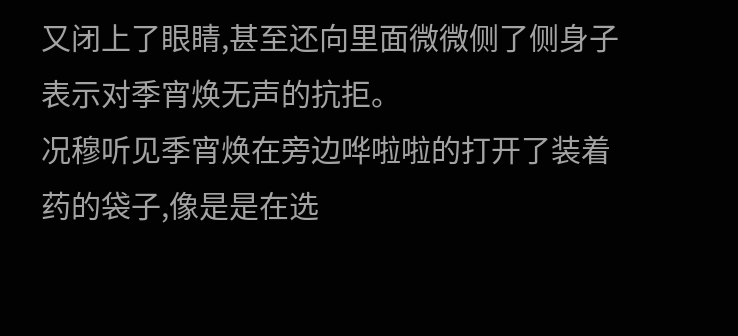又闭上了眼睛,甚至还向里面微微侧了侧身子表示对季宵焕无声的抗拒。
况穆听见季宵焕在旁边哗啦啦的打开了装着药的袋子,像是是在选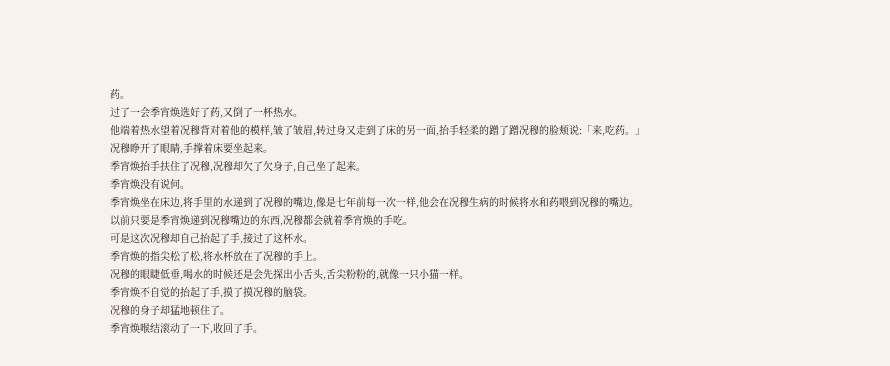药。
过了一会季宵焕选好了药,又倒了一杯热水。
他端着热水望着况穆背对着他的模样,皱了皱眉,转过身又走到了床的另一面,抬手轻柔的蹭了蹭况穆的脸颊说:「来,吃药。」
况穆睁开了眼睛,手撑着床要坐起来。
季宵焕抬手扶住了况穆,况穆却欠了欠身子,自己坐了起来。
季宵焕没有说何。
季宵焕坐在床边,将手里的水递到了况穆的嘴边,像是七年前每一次一样,他会在况穆生病的时候将水和药喂到况穆的嘴边。
以前只要是季宵焕递到况穆嘴边的东西,况穆都会就着季宵焕的手吃。
可是这次况穆却自己抬起了手,接过了这杯水。
季宵焕的指尖松了松,将水杯放在了况穆的手上。
况穆的眼睫低垂,喝水的时候还是会先探出小舌头,舌尖粉粉的,就像一只小猫一样。
季宵焕不自觉的抬起了手,摸了摸况穆的脑袋。
况穆的身子却猛地顿住了。
季宵焕喉结滚动了一下,收回了手。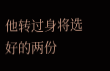他转过身将选好的两份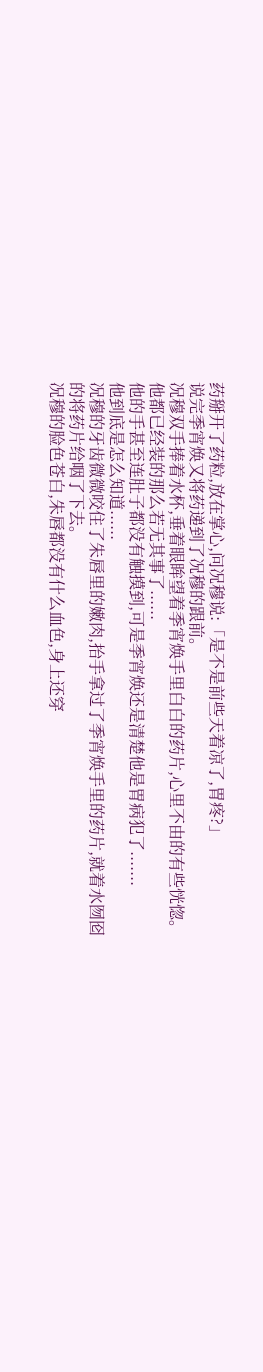药掰开了药粒,放在掌心,问况穆说:「是不是前些天着凉了,胃疼?」
说完季宵焕又将药递到了况穆的跟前。
况穆双手捧着水杯,垂着眼眸望着季宵焕手里白白的药片,心里不由的有些恍惚。
他都已经装的那么若无其事了......
他的手甚至连肚子都没有触摸到,可是季宵焕还是清楚他是胃病犯了.......
他到底是怎么知道......
况穆的牙齿微微咬住了朱唇里的嫩肉,抬手拿过了季宵焕手里的药片,就着水囫囵的将药片给咽了下去。
况穆的脸色苍白,朱唇都没有什么血色,身上还穿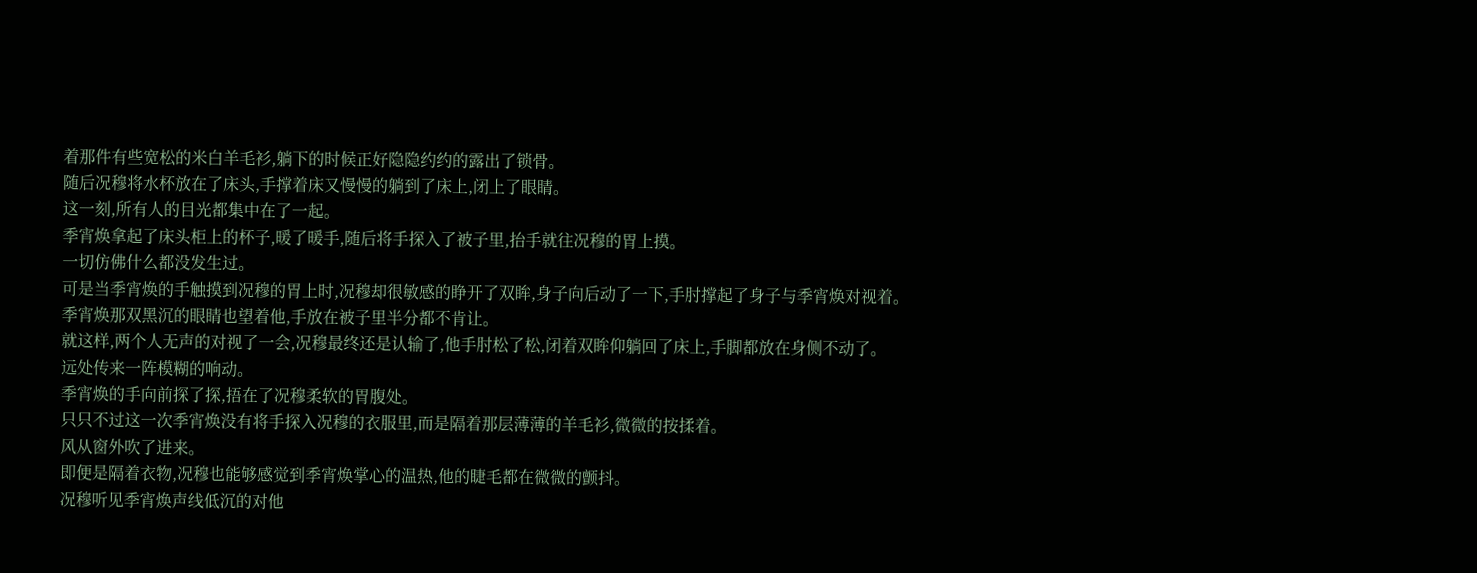着那件有些宽松的米白羊毛衫,躺下的时候正好隐隐约约的露出了锁骨。
随后况穆将水杯放在了床头,手撑着床又慢慢的躺到了床上,闭上了眼睛。
这一刻,所有人的目光都集中在了一起。
季宵焕拿起了床头柜上的杯子,暖了暖手,随后将手探入了被子里,抬手就往况穆的胃上摸。
一切仿佛什么都没发生过。
可是当季宵焕的手触摸到况穆的胃上时,况穆却很敏感的睁开了双眸,身子向后动了一下,手肘撑起了身子与季宵焕对视着。
季宵焕那双黑沉的眼睛也望着他,手放在被子里半分都不肯让。
就这样,两个人无声的对视了一会,况穆最终还是认输了,他手肘松了松,闭着双眸仰躺回了床上,手脚都放在身侧不动了。
远处传来一阵模糊的响动。
季宵焕的手向前探了探,捂在了况穆柔软的胃腹处。
只只不过这一次季宵焕没有将手探入况穆的衣服里,而是隔着那层薄薄的羊毛衫,微微的按揉着。
风从窗外吹了进来。
即便是隔着衣物,况穆也能够感觉到季宵焕掌心的温热,他的睫毛都在微微的颤抖。
况穆听见季宵焕声线低沉的对他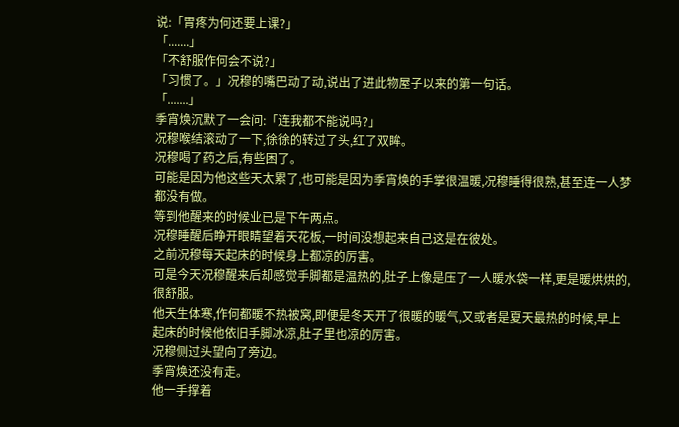说:「胃疼为何还要上课?」
「.......」
「不舒服作何会不说?」
「习惯了。」况穆的嘴巴动了动,说出了进此物屋子以来的第一句话。
「.......」
季宵焕沉默了一会问:「连我都不能说吗?」
况穆喉结滚动了一下,徐徐的转过了头,红了双眸。
况穆喝了药之后,有些困了。
可能是因为他这些天太累了,也可能是因为季宵焕的手掌很温暖,况穆睡得很熟,甚至连一人梦都没有做。
等到他醒来的时候业已是下午两点。
况穆睡醒后睁开眼睛望着天花板,一时间没想起来自己这是在彼处。
之前况穆每天起床的时候身上都凉的厉害。
可是今天况穆醒来后却感觉手脚都是温热的,肚子上像是压了一人暖水袋一样,更是暖烘烘的,很舒服。
他天生体寒,作何都暖不热被窝,即便是冬天开了很暖的暖气,又或者是夏天最热的时候,早上起床的时候他依旧手脚冰凉,肚子里也凉的厉害。
况穆侧过头望向了旁边。
季宵焕还没有走。
他一手撑着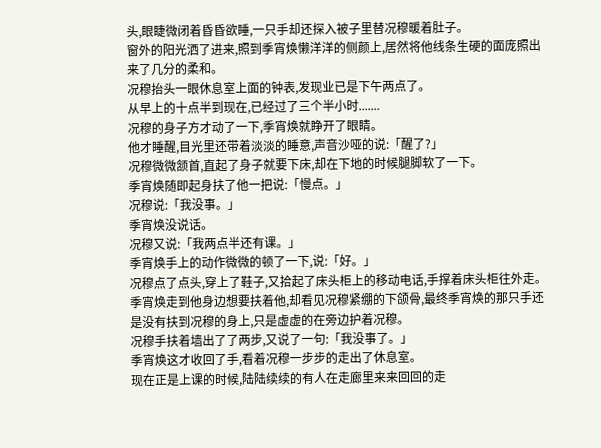头,眼睫微闭着昏昏欲睡,一只手却还探入被子里替况穆暖着肚子。
窗外的阳光洒了进来,照到季宵焕懒洋洋的侧颜上,居然将他线条生硬的面庞照出来了几分的柔和。
况穆抬头一眼休息室上面的钟表,发现业已是下午两点了。
从早上的十点半到现在,已经过了三个半小时.......
况穆的身子方才动了一下,季宵焕就睁开了眼睛。
他才睡醒,目光里还带着淡淡的睡意,声音沙哑的说:「醒了?」
况穆微微颔首,直起了身子就要下床,却在下地的时候腿脚软了一下。
季宵焕随即起身扶了他一把说:「慢点。」
况穆说:「我没事。」
季宵焕没说话。
况穆又说:「我两点半还有课。」
季宵焕手上的动作微微的顿了一下,说:「好。」
况穆点了点头,穿上了鞋子,又拾起了床头柜上的移动电话,手撑着床头柜往外走。
季宵焕走到他身边想要扶着他,却看见况穆紧绷的下颌骨,最终季宵焕的那只手还是没有扶到况穆的身上,只是虚虚的在旁边护着况穆。
况穆手扶着墙出了了两步,又说了一句:「我没事了。」
季宵焕这才收回了手,看着况穆一步步的走出了休息室。
现在正是上课的时候,陆陆续续的有人在走廊里来来回回的走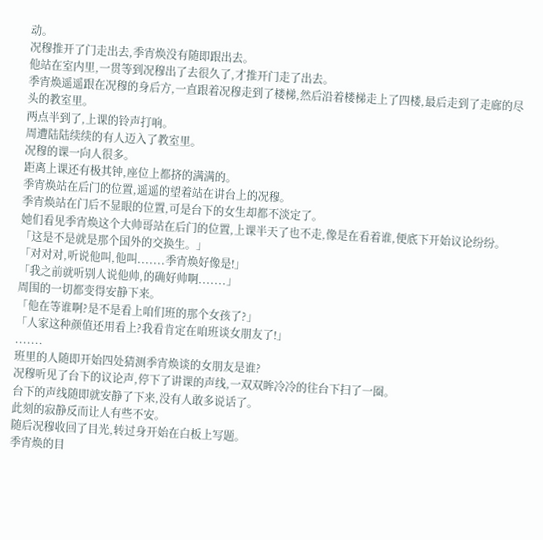动。
况穆推开了门走出去,季宵焕没有随即跟出去。
他站在室内里,一贯等到况穆出了去很久了,才推开门走了出去。
季宵焕遥遥跟在况穆的身后方,一直跟着况穆走到了楼梯,然后沿着楼梯走上了四楼,最后走到了走廊的尽头的教室里。
两点半到了,上课的铃声打响。
周遭陆陆续续的有人迈入了教室里。
况穆的课一向人很多。
距离上课还有极其钟,座位上都挤的满满的。
季宵焕站在后门的位置,遥遥的望着站在讲台上的况穆。
季宵焕站在门后不显眼的位置,可是台下的女生却都不淡定了。
她们看见季宵焕这个大帅哥站在后门的位置,上课半天了也不走,像是在看着谁,便底下开始议论纷纷。
「这是不是就是那个国外的交换生。」
「对对对,听说他叫,他叫.......季宵焕好像是!」
「我之前就听别人说他帅,的确好帅啊.......」
周围的一切都变得安静下来。
「他在等谁啊?是不是看上咱们班的那个女孩了?」
「人家这种颜值还用看上?我看肯定在咱班谈女朋友了!」
.......
班里的人随即开始四处猜测季宵焕谈的女朋友是谁?
况穆听见了台下的议论声,停下了讲课的声线,一双双眸冷冷的往台下扫了一圈。
台下的声线随即就安静了下来,没有人敢多说话了。
此刻的寂静反而让人有些不安。
随后况穆收回了目光,转过身开始在白板上写题。
季宵焕的目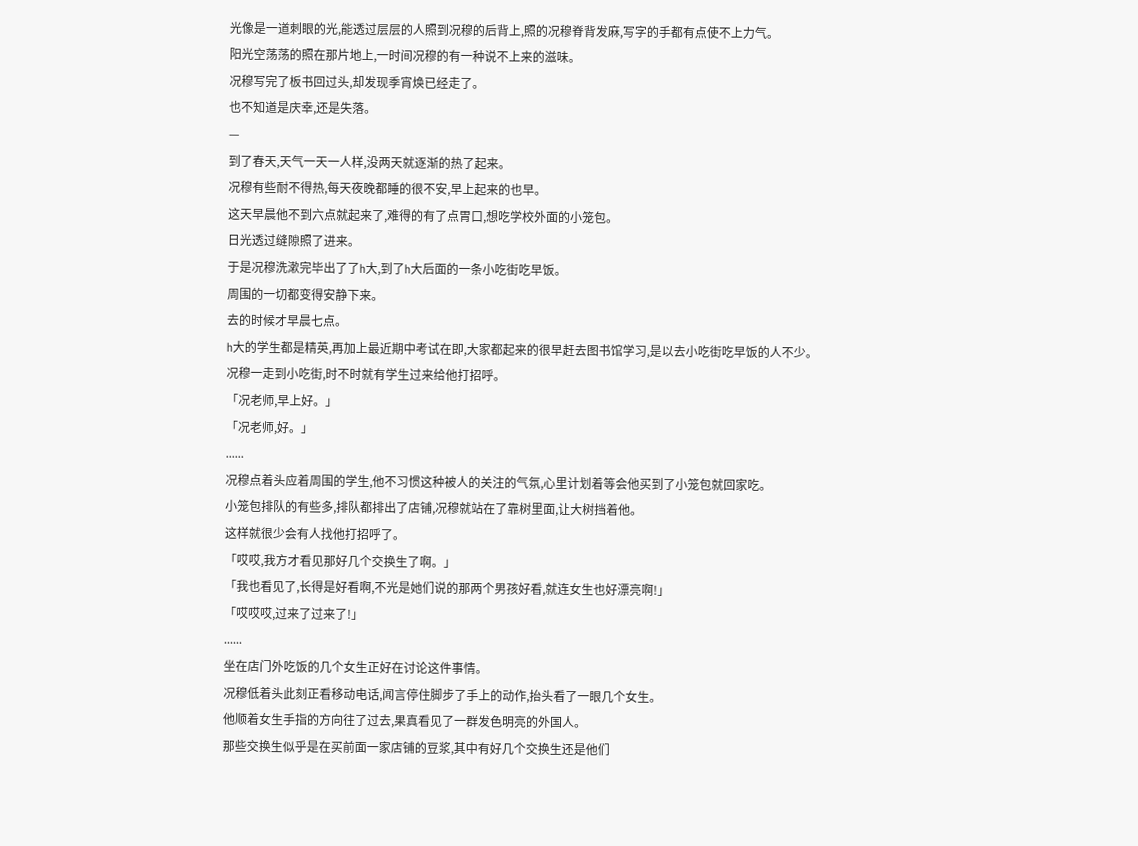光像是一道刺眼的光,能透过层层的人照到况穆的后背上,照的况穆脊背发麻,写字的手都有点使不上力气。
阳光空荡荡的照在那片地上,一时间况穆的有一种说不上来的滋味。
况穆写完了板书回过头,却发现季宵焕已经走了。
也不知道是庆幸,还是失落。
—
到了春天,天气一天一人样,没两天就逐渐的热了起来。
况穆有些耐不得热,每天夜晚都睡的很不安,早上起来的也早。
这天早晨他不到六点就起来了,难得的有了点胃口,想吃学校外面的小笼包。
日光透过缝隙照了进来。
于是况穆洗漱完毕出了了h大,到了h大后面的一条小吃街吃早饭。
周围的一切都变得安静下来。
去的时候才早晨七点。
h大的学生都是精英,再加上最近期中考试在即,大家都起来的很早赶去图书馆学习,是以去小吃街吃早饭的人不少。
况穆一走到小吃街,时不时就有学生过来给他打招呼。
「况老师,早上好。」
「况老师,好。」
......
况穆点着头应着周围的学生,他不习惯这种被人的关注的气氛,心里计划着等会他买到了小笼包就回家吃。
小笼包排队的有些多,排队都排出了店铺,况穆就站在了靠树里面,让大树挡着他。
这样就很少会有人找他打招呼了。
「哎哎,我方才看见那好几个交换生了啊。」
「我也看见了,长得是好看啊,不光是她们说的那两个男孩好看,就连女生也好漂亮啊!」
「哎哎哎,过来了过来了!」
......
坐在店门外吃饭的几个女生正好在讨论这件事情。
况穆低着头此刻正看移动电话,闻言停住脚步了手上的动作,抬头看了一眼几个女生。
他顺着女生手指的方向往了过去,果真看见了一群发色明亮的外国人。
那些交换生似乎是在买前面一家店铺的豆浆,其中有好几个交换生还是他们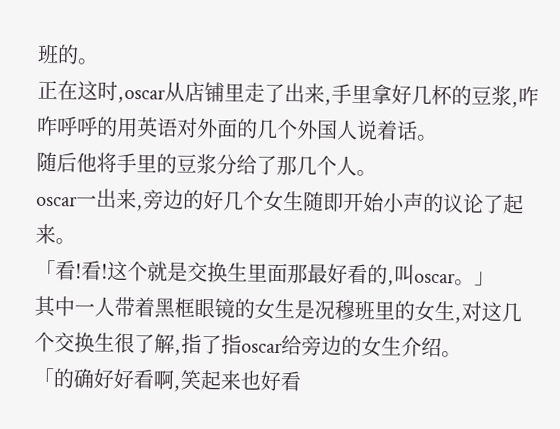班的。
正在这时,oscar从店铺里走了出来,手里拿好几杯的豆浆,咋咋呼呼的用英语对外面的几个外国人说着话。
随后他将手里的豆浆分给了那几个人。
oscar一出来,旁边的好几个女生随即开始小声的议论了起来。
「看!看!这个就是交换生里面那最好看的,叫oscar。」
其中一人带着黑框眼镜的女生是况穆班里的女生,对这几个交换生很了解,指了指oscar给旁边的女生介绍。
「的确好好看啊,笑起来也好看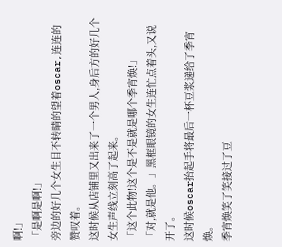啊!」
「是啊是啊!」
旁边的好几个女生目不转睛的望着oscar,连连的赞叹着。
这时候从店铺里又出来了一个男人,身后方的好几个女生声线立刻高了起来。
「这个此物!这个是不是就是哪个季宵焕!」
「对,就是他。」黑框眼镜的女生连忙点着头,又说开了。
这时候oscar抬起手将最后一杯豆浆递给了季宵焕。
季宵焕笑了笑接过了豆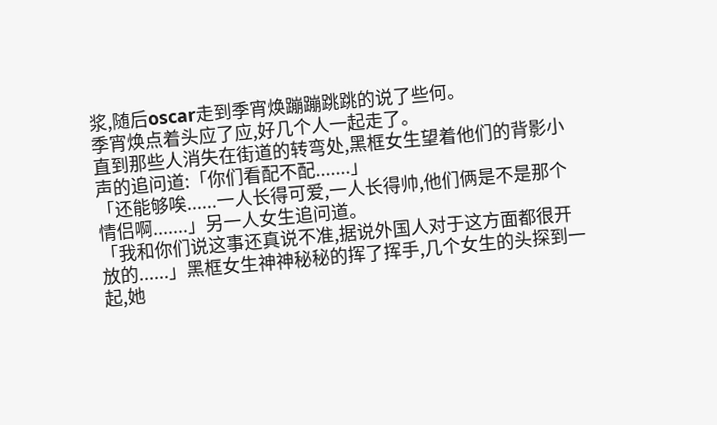浆,随后oscar走到季宵焕蹦蹦跳跳的说了些何。
季宵焕点着头应了应,好几个人一起走了。
直到那些人消失在街道的转弯处,黑框女生望着他们的背影小声的追问道:「你们看配不配.......」
「还能够唉......一人长得可爱,一人长得帅,他们俩是不是那个情侣啊.......」另一人女生追问道。
「我和你们说这事还真说不准,据说外国人对于这方面都很开放的......」黑框女生神神秘秘的挥了挥手,几个女生的头探到一起,她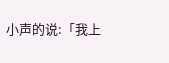小声的说:「我上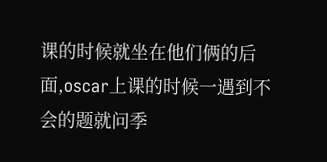课的时候就坐在他们俩的后面,oscar上课的时候一遇到不会的题就问季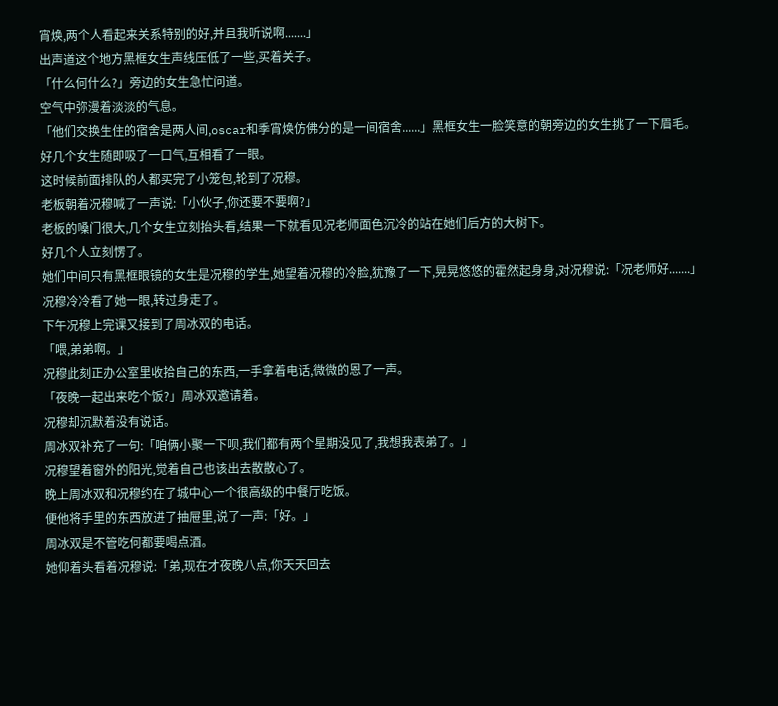宵焕,两个人看起来关系特别的好,并且我听说啊.......」
出声道这个地方黑框女生声线压低了一些,买着关子。
「什么何什么?」旁边的女生急忙问道。
空气中弥漫着淡淡的气息。
「他们交换生住的宿舍是两人间,oscar和季宵焕仿佛分的是一间宿舍......」黑框女生一脸笑意的朝旁边的女生挑了一下眉毛。
好几个女生随即吸了一口气,互相看了一眼。
这时候前面排队的人都买完了小笼包,轮到了况穆。
老板朝着况穆喊了一声说:「小伙子,你还要不要啊?」
老板的嗓门很大,几个女生立刻抬头看,结果一下就看见况老师面色沉冷的站在她们后方的大树下。
好几个人立刻愣了。
她们中间只有黑框眼镜的女生是况穆的学生,她望着况穆的冷脸,犹豫了一下,晃晃悠悠的霍然起身身,对况穆说:「况老师好.......」
况穆冷冷看了她一眼,转过身走了。
下午况穆上完课又接到了周冰双的电话。
「喂,弟弟啊。」
况穆此刻正办公室里收拾自己的东西,一手拿着电话,微微的恩了一声。
「夜晚一起出来吃个饭?」周冰双邀请着。
况穆却沉默着没有说话。
周冰双补充了一句:「咱俩小聚一下呗,我们都有两个星期没见了,我想我表弟了。」
况穆望着窗外的阳光,觉着自己也该出去散散心了。
晚上周冰双和况穆约在了城中心一个很高级的中餐厅吃饭。
便他将手里的东西放进了抽屉里,说了一声:「好。」
周冰双是不管吃何都要喝点酒。
她仰着头看着况穆说:「弟,现在才夜晚八点,你天天回去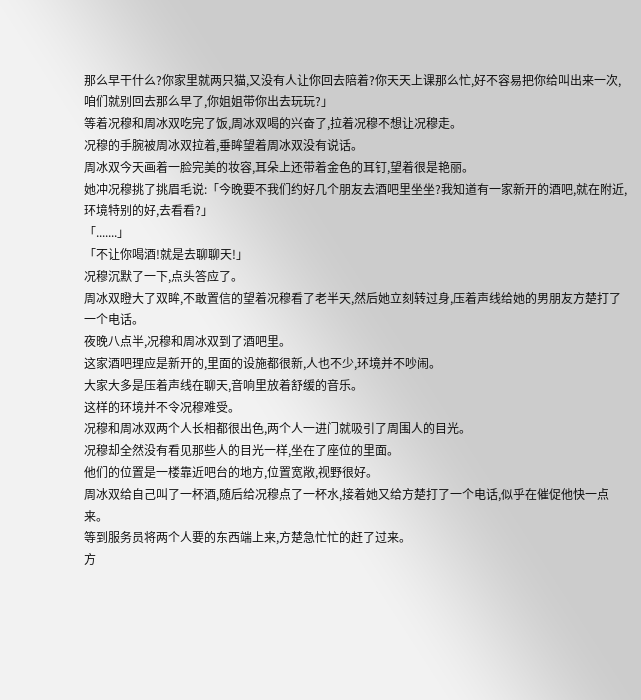那么早干什么?你家里就两只猫,又没有人让你回去陪着?你天天上课那么忙,好不容易把你给叫出来一次,咱们就别回去那么早了,你姐姐带你出去玩玩?」
等着况穆和周冰双吃完了饭,周冰双喝的兴奋了,拉着况穆不想让况穆走。
况穆的手腕被周冰双拉着,垂眸望着周冰双没有说话。
周冰双今天画着一脸完美的妆容,耳朵上还带着金色的耳钉,望着很是艳丽。
她冲况穆挑了挑眉毛说:「今晚要不我们约好几个朋友去酒吧里坐坐?我知道有一家新开的酒吧,就在附近,环境特别的好,去看看?」
「.......」
「不让你喝酒!就是去聊聊天!」
况穆沉默了一下,点头答应了。
周冰双瞪大了双眸,不敢置信的望着况穆看了老半天,然后她立刻转过身,压着声线给她的男朋友方楚打了一个电话。
夜晚八点半,况穆和周冰双到了酒吧里。
这家酒吧理应是新开的,里面的设施都很新,人也不少,环境并不吵闹。
大家大多是压着声线在聊天,音响里放着舒缓的音乐。
这样的环境并不令况穆难受。
况穆和周冰双两个人长相都很出色,两个人一进门就吸引了周围人的目光。
况穆却全然没有看见那些人的目光一样,坐在了座位的里面。
他们的位置是一楼靠近吧台的地方,位置宽敞,视野很好。
周冰双给自己叫了一杯酒,随后给况穆点了一杯水,接着她又给方楚打了一个电话,似乎在催促他快一点来。
等到服务员将两个人要的东西端上来,方楚急忙忙的赶了过来。
方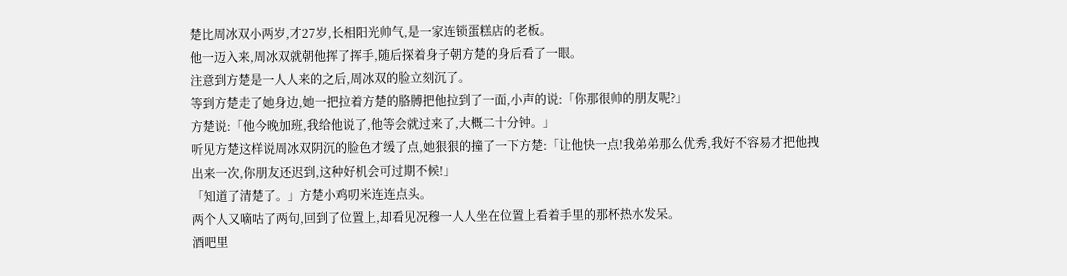楚比周冰双小两岁,才27岁,长相阳光帅气,是一家连锁蛋糕店的老板。
他一迈入来,周冰双就朝他挥了挥手,随后探着身子朝方楚的身后看了一眼。
注意到方楚是一人人来的之后,周冰双的脸立刻沉了。
等到方楚走了她身边,她一把拉着方楚的胳膊把他拉到了一面,小声的说:「你那很帅的朋友呢?」
方楚说:「他今晚加班,我给他说了,他等会就过来了,大概二十分钟。」
听见方楚这样说周冰双阴沉的脸色才缓了点,她狠狠的撞了一下方楚:「让他快一点!我弟弟那么优秀,我好不容易才把他拽出来一次,你朋友还迟到,这种好机会可过期不候!」
「知道了清楚了。」方楚小鸡叨米连连点头。
两个人又嘀咕了两句,回到了位置上,却看见况穆一人人坐在位置上看着手里的那杯热水发呆。
酒吧里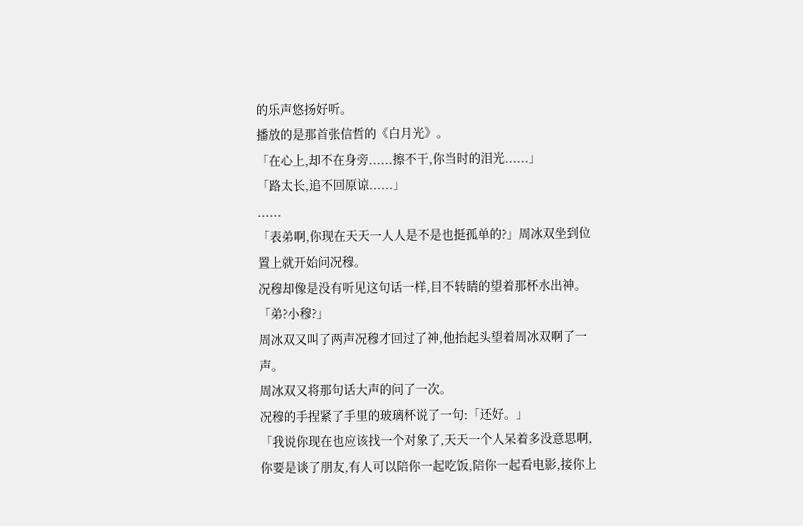的乐声悠扬好听。
播放的是那首张信哲的《白月光》。
「在心上,却不在身旁......擦不干,你当时的泪光......」
「路太长,追不回原谅......」
......
「表弟啊,你现在天天一人人是不是也挺孤单的?」周冰双坐到位置上就开始问况穆。
况穆却像是没有听见这句话一样,目不转睛的望着那杯水出神。
「弟?小穆?」
周冰双又叫了两声况穆才回过了神,他抬起头望着周冰双啊了一声。
周冰双又将那句话大声的问了一次。
况穆的手捏紧了手里的玻璃杯说了一句:「还好。」
「我说你现在也应该找一个对象了,天天一个人呆着多没意思啊,你要是谈了朋友,有人可以陪你一起吃饭,陪你一起看电影,接你上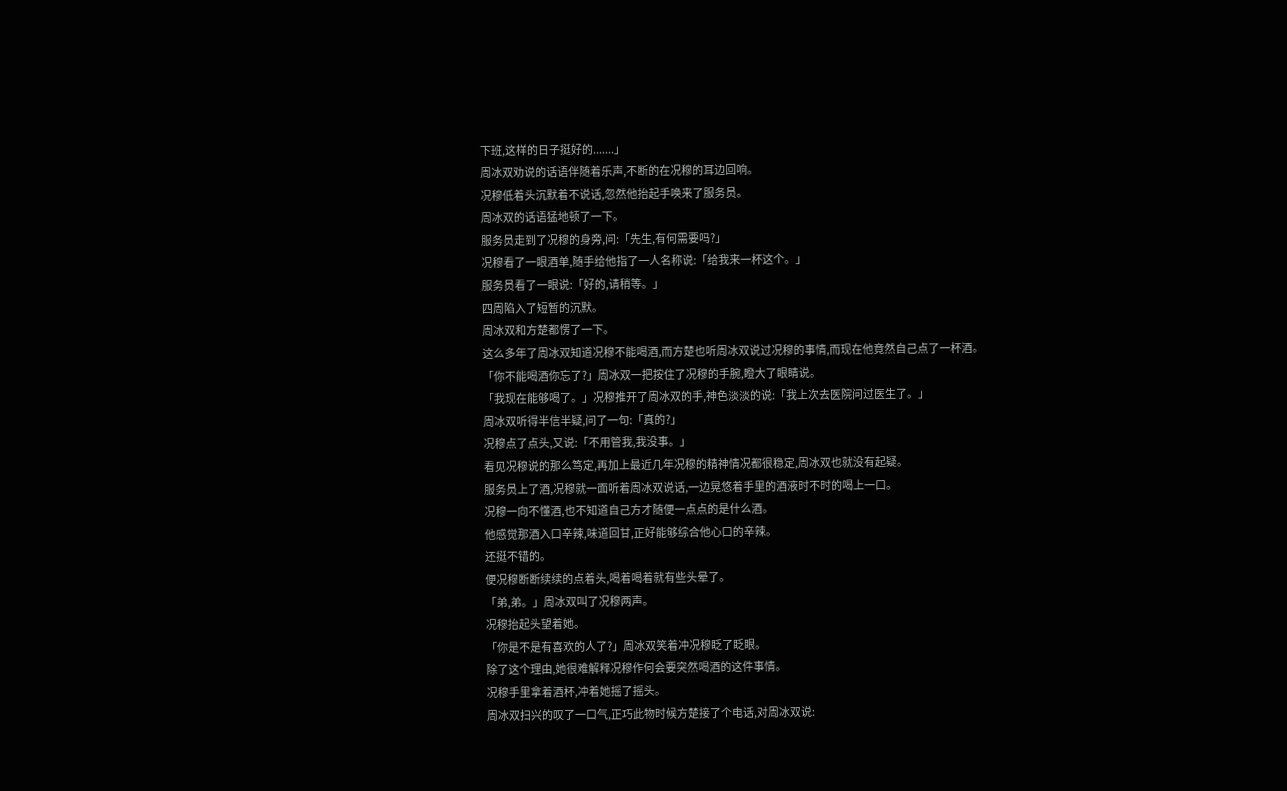下班,这样的日子挺好的.......」
周冰双劝说的话语伴随着乐声,不断的在况穆的耳边回响。
况穆低着头沉默着不说话,忽然他抬起手唤来了服务员。
周冰双的话语猛地顿了一下。
服务员走到了况穆的身旁,问:「先生,有何需要吗?」
况穆看了一眼酒单,随手给他指了一人名称说:「给我来一杯这个。」
服务员看了一眼说:「好的,请稍等。」
四周陷入了短暂的沉默。
周冰双和方楚都愣了一下。
这么多年了周冰双知道况穆不能喝酒,而方楚也听周冰双说过况穆的事情,而现在他竟然自己点了一杯酒。
「你不能喝酒你忘了?」周冰双一把按住了况穆的手腕,瞪大了眼睛说。
「我现在能够喝了。」况穆推开了周冰双的手,神色淡淡的说:「我上次去医院问过医生了。」
周冰双听得半信半疑,问了一句:「真的?」
况穆点了点头,又说:「不用管我,我没事。」
看见况穆说的那么笃定,再加上最近几年况穆的精神情况都很稳定,周冰双也就没有起疑。
服务员上了酒,况穆就一面听着周冰双说话,一边晃悠着手里的酒液时不时的喝上一口。
况穆一向不懂酒,也不知道自己方才随便一点点的是什么酒。
他感觉那酒入口辛辣,味道回甘,正好能够综合他心口的辛辣。
还挺不错的。
便况穆断断续续的点着头,喝着喝着就有些头晕了。
「弟,弟。」周冰双叫了况穆两声。
况穆抬起头望着她。
「你是不是有喜欢的人了?」周冰双笑着冲况穆眨了眨眼。
除了这个理由,她很难解释况穆作何会要突然喝酒的这件事情。
况穆手里拿着酒杯,冲着她摇了摇头。
周冰双扫兴的叹了一口气,正巧此物时候方楚接了个电话,对周冰双说: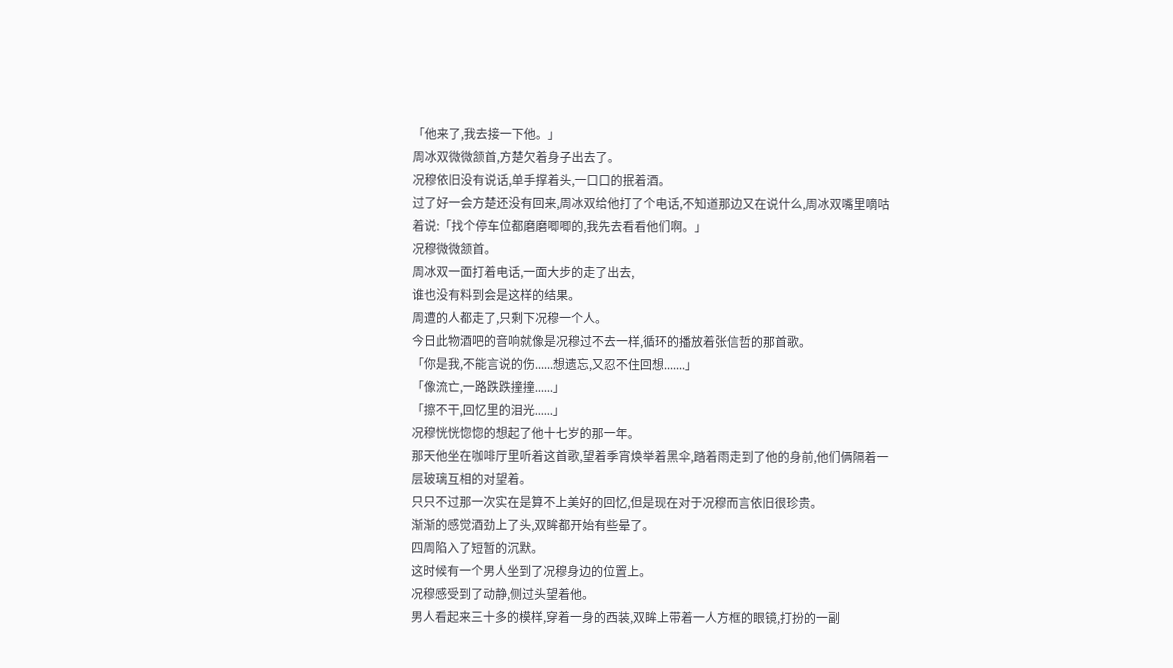「他来了,我去接一下他。」
周冰双微微颔首,方楚欠着身子出去了。
况穆依旧没有说话,单手撑着头,一口口的抿着酒。
过了好一会方楚还没有回来,周冰双给他打了个电话,不知道那边又在说什么,周冰双嘴里嘀咕着说:「找个停车位都磨磨唧唧的,我先去看看他们啊。」
况穆微微颔首。
周冰双一面打着电话,一面大步的走了出去,
谁也没有料到会是这样的结果。
周遭的人都走了,只剩下况穆一个人。
今日此物酒吧的音响就像是况穆过不去一样,循环的播放着张信哲的那首歌。
「你是我,不能言说的伤......想遗忘,又忍不住回想.......」
「像流亡,一路跌跌撞撞......」
「擦不干,回忆里的泪光......」
况穆恍恍惚惚的想起了他十七岁的那一年。
那天他坐在咖啡厅里听着这首歌,望着季宵焕举着黑伞,踏着雨走到了他的身前,他们俩隔着一层玻璃互相的对望着。
只只不过那一次实在是算不上美好的回忆,但是现在对于况穆而言依旧很珍贵。
渐渐的感觉酒劲上了头,双眸都开始有些晕了。
四周陷入了短暂的沉默。
这时候有一个男人坐到了况穆身边的位置上。
况穆感受到了动静,侧过头望着他。
男人看起来三十多的模样,穿着一身的西装,双眸上带着一人方框的眼镜,打扮的一副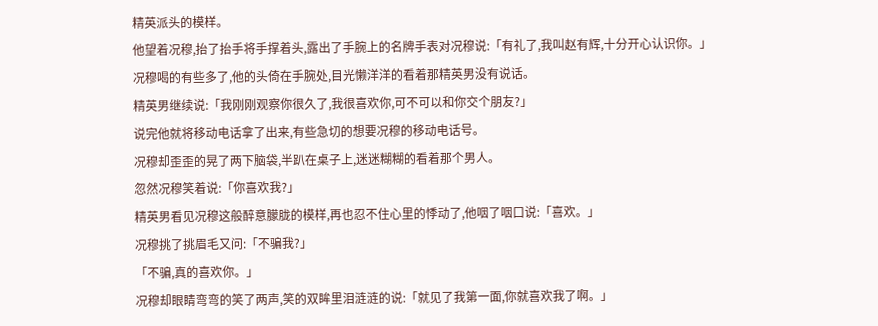精英派头的模样。
他望着况穆,抬了抬手将手撑着头,露出了手腕上的名牌手表对况穆说:「有礼了,我叫赵有辉,十分开心认识你。」
况穆喝的有些多了,他的头倚在手腕处,目光懒洋洋的看着那精英男没有说话。
精英男继续说:「我刚刚观察你很久了,我很喜欢你,可不可以和你交个朋友?」
说完他就将移动电话拿了出来,有些急切的想要况穆的移动电话号。
况穆却歪歪的晃了两下脑袋,半趴在桌子上,迷迷糊糊的看着那个男人。
忽然况穆笑着说:「你喜欢我?」
精英男看见况穆这般醉意朦胧的模样,再也忍不住心里的悸动了,他咽了咽口说:「喜欢。」
况穆挑了挑眉毛又问:「不骗我?」
「不骗,真的喜欢你。」
况穆却眼睛弯弯的笑了两声,笑的双眸里泪涟涟的说:「就见了我第一面,你就喜欢我了啊。」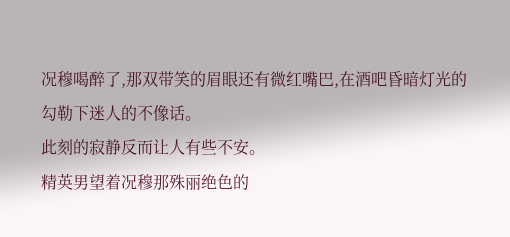况穆喝醉了,那双带笑的眉眼还有微红嘴巴,在酒吧昏暗灯光的勾勒下迷人的不像话。
此刻的寂静反而让人有些不安。
精英男望着况穆那殊丽绝色的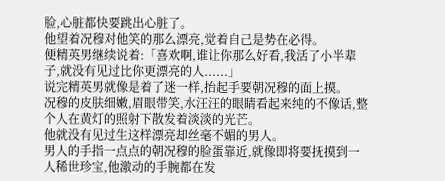脸,心脏都快要跳出心脏了。
他望着况穆对他笑的那么漂亮,觉着自己是势在必得。
便精英男继续说着:「喜欢啊,谁让你那么好看,我活了小半辈子,就没有见过比你更漂亮的人......」
说完精英男就像是着了迷一样,抬起手要朝况穆的面上摸。
况穆的皮肤细嫩,眉眼带笑,水汪汪的眼睛看起来纯的不像话,整个人在黄灯的照射下散发着淡淡的光芒。
他就没有见过生这样漂亮却丝毫不媚的男人。
男人的手指一点点的朝况穆的脸蛋靠近,就像即将要抚摸到一人稀世珍宝,他激动的手腕都在发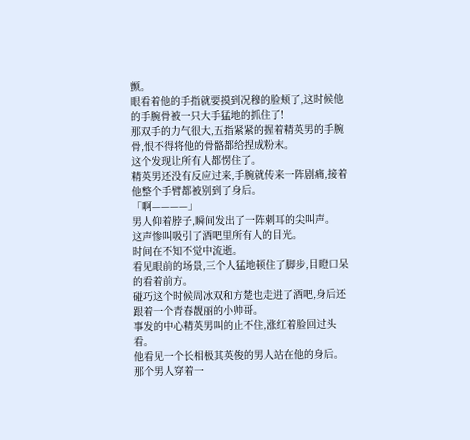颤。
眼看着他的手指就要摸到况穆的脸颊了,这时候他的手腕骨被一只大手猛地的抓住了!
那双手的力气很大,五指紧紧的握着精英男的手腕骨,恨不得将他的骨骼都给捏成粉末。
这个发现让所有人都愣住了。
精英男还没有反应过来,手腕就传来一阵剧痛,接着他整个手臂都被别到了身后。
「啊————」
男人仰着脖子,瞬间发出了一阵刺耳的尖叫声。
这声惨叫吸引了酒吧里所有人的目光。
时间在不知不觉中流逝。
看见眼前的场景,三个人猛地顿住了脚步,目瞪口呆的看着前方。
碰巧这个时候周冰双和方楚也走进了酒吧,身后还跟着一个青春靓丽的小帅哥。
事发的中心精英男叫的止不住,涨红着脸回过头看。
他看见一个长相极其英俊的男人站在他的身后。
那个男人穿着一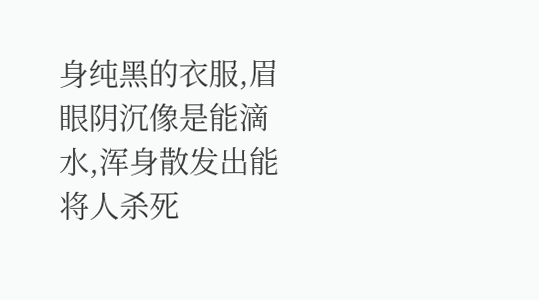身纯黑的衣服,眉眼阴沉像是能滴水,浑身散发出能将人杀死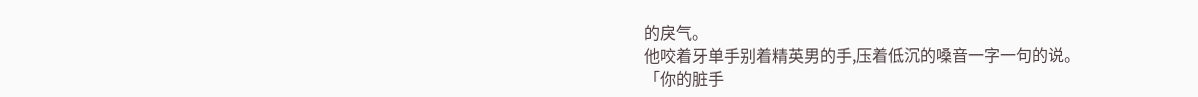的戾气。
他咬着牙单手别着精英男的手,压着低沉的嗓音一字一句的说。
「你的脏手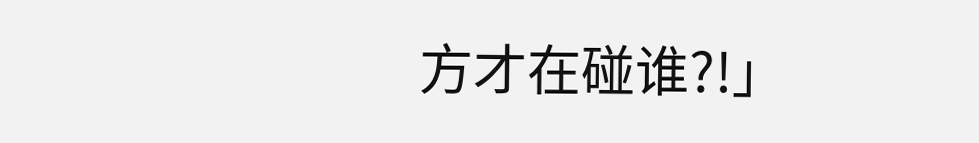方才在碰谁?!」